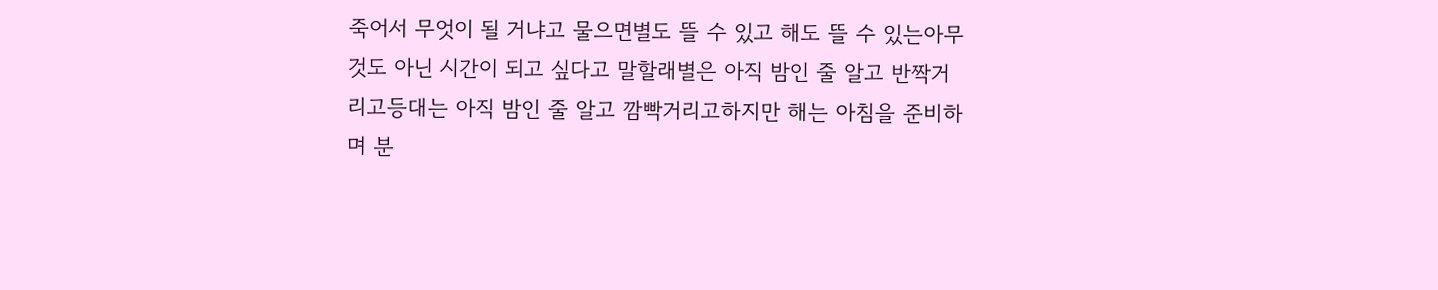죽어서 무엇이 될 거냐고 물으면별도 뜰 수 있고 해도 뜰 수 있는아무것도 아닌 시간이 되고 싶다고 말할래별은 아직 밤인 줄 알고 반짝거리고등대는 아직 밤인 줄 알고 깜빡거리고하지만 해는 아침을 준비하며 분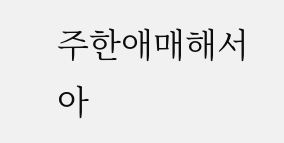주한애매해서 아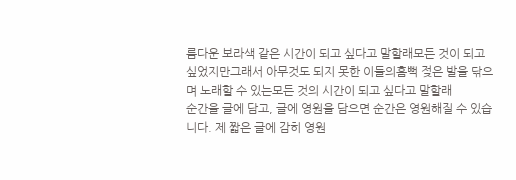름다운 보라색 같은 시간이 되고 싶다고 말할래모든 것이 되고 싶었지만그래서 아무것도 되지 못한 이들의흠뻑 젖은 발을 닦으며 노래할 수 있는모든 것의 시간이 되고 싶다고 말할래
순간을 글에 담고, 글에 영원을 담으면 순간은 영원해질 수 있습니다. 제 짧은 글에 감히 영원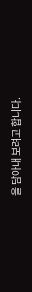을 담아내 보려고 합니다.